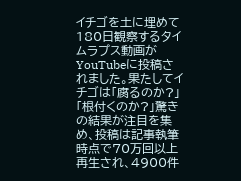イチゴを土に埋めて180日観察するタイムラプス動画がYouTubeに投稿されました。果たしてイチゴは「腐るのか?」「根付くのか?」驚きの結果が注目を集め、投稿は記事執筆時点で70万回以上再生され、4900件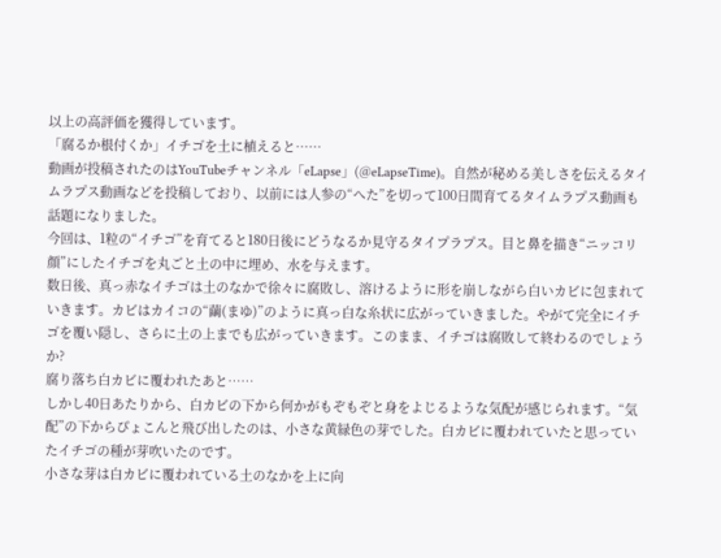以上の高評価を獲得しています。
「腐るか根付くか」イチゴを土に植えると……
動画が投稿されたのはYouTubeチャンネル「eLapse」(@eLapseTime)。自然が秘める美しさを伝えるタイムラプス動画などを投稿しており、以前には人参の“へた”を切って100日間育てるタイムラプス動画も話題になりました。
今回は、1粒の“イチゴ”を育てると180日後にどうなるか見守るタイプラプス。目と鼻を描き“ニッコリ顔”にしたイチゴを丸ごと土の中に埋め、水を与えます。
数日後、真っ赤なイチゴは土のなかで徐々に腐敗し、溶けるように形を崩しながら白いカビに包まれていきます。カビはカイコの“繭(まゆ)”のように真っ白な糸状に広がっていきました。やがて完全にイチゴを覆い隠し、さらに土の上までも広がっていきます。このまま、イチゴは腐敗して終わるのでしょうか?
腐り落ち白カビに覆われたあと……
しかし40日あたりから、白カビの下から何かがもぞもぞと身をよじるような気配が感じられます。“気配”の下からぴょこんと飛び出したのは、小さな黄緑色の芽でした。白カビに覆われていたと思っていたイチゴの種が芽吹いたのです。
小さな芽は白カビに覆われている土のなかを上に向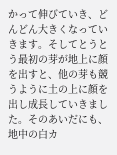かって伸びていき、どんどん大きくなっていきます。そしてとうとう最初の芽が地上に顔を出すと、他の芽も競うように土の上に顔を出し成長していきました。そのあいだにも、地中の白カ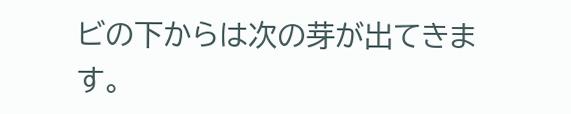ビの下からは次の芽が出てきます。